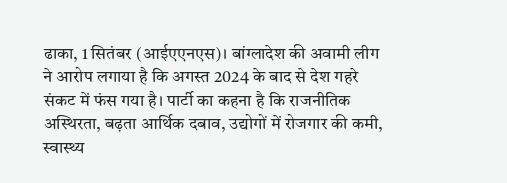ढाका, 1 सितंबर (आईएएनएस)। बांग्लादेश की अवामी लीग ने आरोप लगाया है कि अगस्त 2024 के बाद से देश गहरे संकट में फंस गया है। पार्टी का कहना है कि राजनीतिक अस्थिरता, बढ़ता आर्थिक दबाव, उद्योगों में रोजगार की कमी, स्वास्थ्य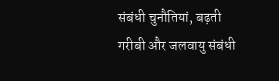संबंधी चुनौतियां, बढ़ती गरीबी और जलवायु संबंधी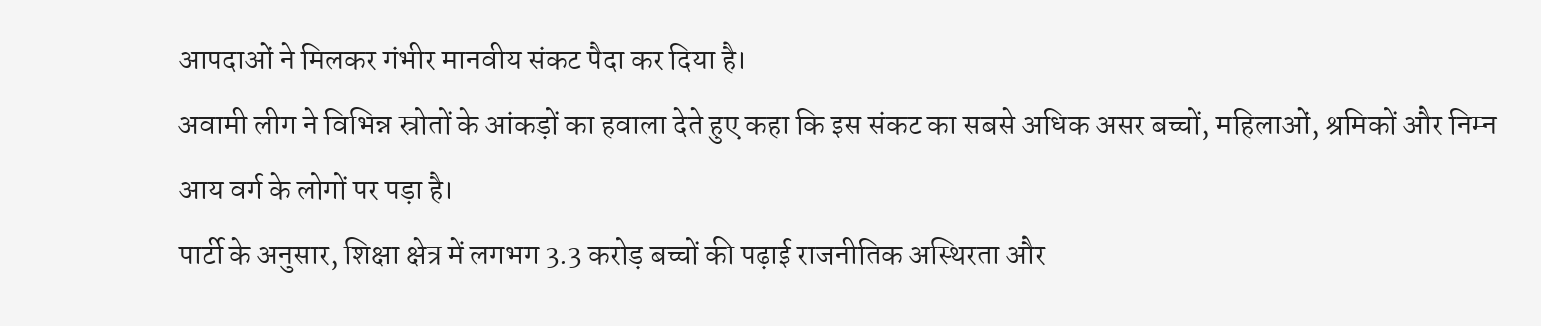आपदाओं ने मिलकर गंभीर मानवीय संकट पैदा कर दिया है।
अवामी लीग ने विभिन्न स्रोतों के आंकड़ों का हवाला देते हुए कहा कि इस संकट का सबसे अधिक असर बच्चों, महिलाओं, श्रमिकों और निम्न आय वर्ग के लोगों पर पड़ा है।
पार्टी के अनुसार, शिक्षा क्षेत्र में लगभग 3.3 करोड़ बच्चों की पढ़ाई राजनीतिक अस्थिरता और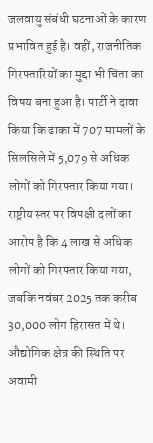जलवायु संबंधी घटनाओं के कारण प्रभावित हुई है। वहीं, राजनीतिक गिरफ्तारियों का मुद्दा भी चिंता का विषय बना हुआ है। पार्टी ने दावा किया कि ढाका में 707 मामलों के सिलसिले में 5,079 से अधिक लोगों को गिरफ्तार किया गया। राष्ट्रीय स्तर पर विपक्षी दलों का आरोप है कि 4 लाख से अधिक लोगों को गिरफ्तार किया गया, जबकि नवंबर 2025 तक करीब 30,000 लोग हिरासत में थे।
औद्योगिक क्षेत्र की स्थिति पर अवामी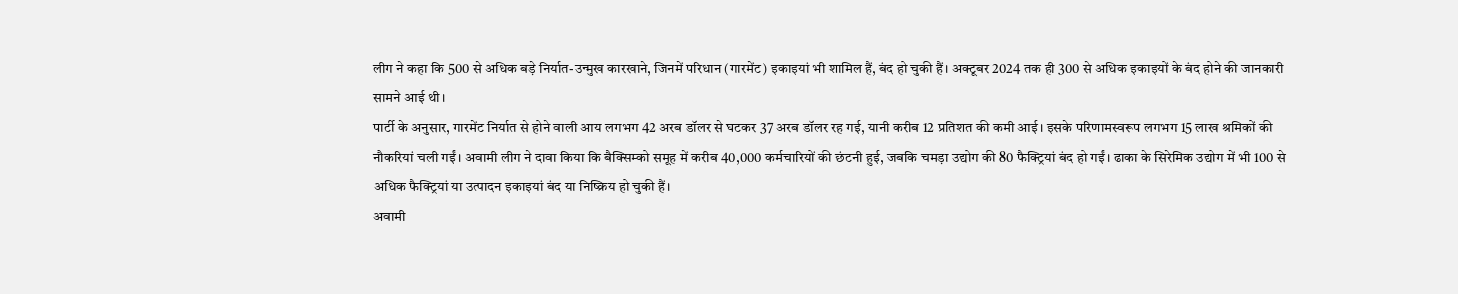लीग ने कहा कि 500 से अधिक बड़े निर्यात-उन्मुख कारखाने, जिनमें परिधान (गारमेंट) इकाइयां भी शामिल हैं, बंद हो चुकी हैं। अक्टूबर 2024 तक ही 300 से अधिक इकाइयों के बंद होने की जानकारी सामने आई थी।
पार्टी के अनुसार, गारमेंट निर्यात से होने वाली आय लगभग 42 अरब डॉलर से घटकर 37 अरब डॉलर रह गई, यानी करीब 12 प्रतिशत की कमी आई। इसके परिणामस्वरूप लगभग 15 लाख श्रमिकों की नौकरियां चली गईं। अवामी लीग ने दावा किया कि बैक्सिम्को समूह में करीब 40,000 कर्मचारियों की छंटनी हुई, जबकि चमड़ा उद्योग की 80 फैक्ट्रियां बंद हो गईं। ढाका के सिरेमिक उद्योग में भी 100 से अधिक फैक्ट्रियां या उत्पादन इकाइयां बंद या निष्क्रिय हो चुकी हैं।
अवामी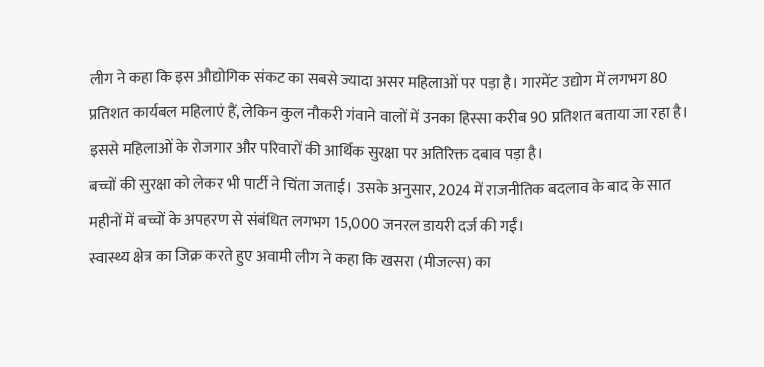लीग ने कहा कि इस औद्योगिक संकट का सबसे ज्यादा असर महिलाओं पर पड़ा है। गारमेंट उद्योग में लगभग 80 प्रतिशत कार्यबल महिलाएं हैं, लेकिन कुल नौकरी गंवाने वालों में उनका हिस्सा करीब 90 प्रतिशत बताया जा रहा है। इससे महिलाओं के रोजगार और परिवारों की आर्थिक सुरक्षा पर अतिरिक्त दबाव पड़ा है।
बच्चों की सुरक्षा को लेकर भी पार्टी ने चिंता जताई। उसके अनुसार, 2024 में राजनीतिक बदलाव के बाद के सात महीनों में बच्चों के अपहरण से संबंधित लगभग 15,000 जनरल डायरी दर्ज की गईं।
स्वास्थ्य क्षेत्र का जिक्र करते हुए अवामी लीग ने कहा कि खसरा (मीजल्स) का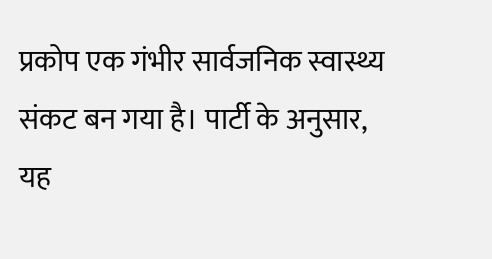प्रकोप एक गंभीर सार्वजनिक स्वास्थ्य संकट बन गया है। पार्टी के अनुसार, यह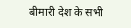बीमारी देश के सभी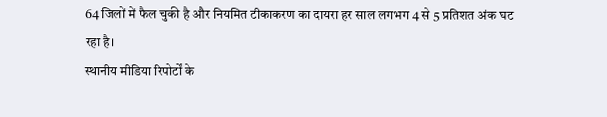64 जिलों में फैल चुकी है और नियमित टीकाकरण का दायरा हर साल लगभग 4 से 5 प्रतिशत अंक घट रहा है।
स्थानीय मीडिया रिपोर्टों के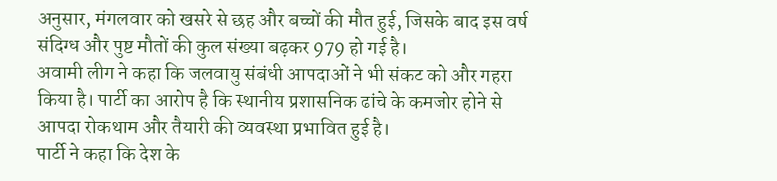अनुसार, मंगलवार को खसरे से छह और बच्चों की मौत हुई, जिसके बाद इस वर्ष संदिग्ध और पुष्ट मौतों की कुल संख्या बढ़कर 979 हो गई है।
अवामी लीग ने कहा कि जलवायु संबंधी आपदाओं ने भी संकट को और गहरा किया है। पार्टी का आरोप है कि स्थानीय प्रशासनिक ढांचे के कमजोर होने से आपदा रोकथाम और तैयारी की व्यवस्था प्रभावित हुई है।
पार्टी ने कहा कि देश के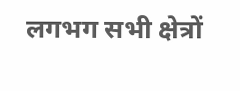लगभग सभी क्षेत्रों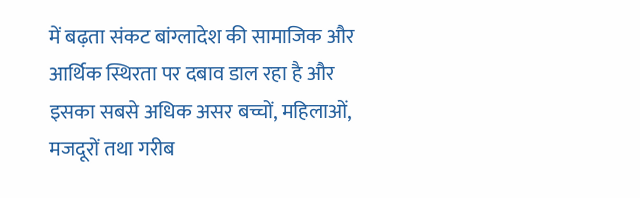में बढ़ता संकट बांग्लादेश की सामाजिक और आर्थिक स्थिरता पर दबाव डाल रहा है और इसका सबसे अधिक असर बच्चों, महिलाओं, मजदूरों तथा गरीब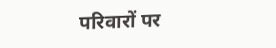परिवारों पर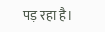पड़ रहा है।